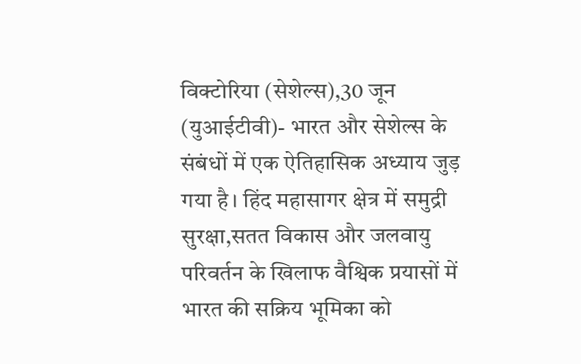विक्टोरिया (सेशेल्स),30 जून (युआईटीवी)- भारत और सेशेल्स के संबंधों में एक ऐतिहासिक अध्याय जुड़ गया है। हिंद महासागर क्षेत्र में समुद्री सुरक्षा,सतत विकास और जलवायु परिवर्तन के खिलाफ वैश्विक प्रयासों में भारत की सक्रिय भूमिका को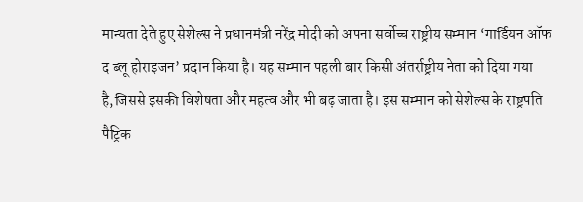मान्यता देते हुए सेशेल्स ने प्रधानमंत्री नरेंद्र मोदी को अपना सर्वोच्च राष्ट्रीय सम्मान ‘गार्डियन ऑफ द ब्लू होराइजन’ प्रदान किया है। यह सम्मान पहली बार किसी अंतर्राष्ट्रीय नेता को दिया गया है,जिससे इसकी विशेषता और महत्व और भी बढ़ जाता है। इस सम्मान को सेशेल्स के राष्ट्रपति पैट्रिक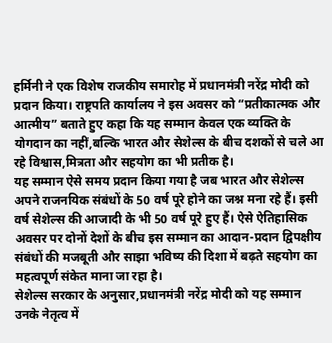हर्मिनी ने एक विशेष राजकीय समारोह में प्रधानमंत्री नरेंद्र मोदी को प्रदान किया। राष्ट्रपति कार्यालय ने इस अवसर को “प्रतीकात्मक और आत्मीय” बताते हुए कहा कि यह सम्मान केवल एक व्यक्ति के योगदान का नहीं,बल्कि भारत और सेशेल्स के बीच दशकों से चले आ रहे विश्वास,मित्रता और सहयोग का भी प्रतीक है।
यह सम्मान ऐसे समय प्रदान किया गया है जब भारत और सेशेल्स अपने राजनयिक संबंधों के 50 वर्ष पूरे होने का जश्न मना रहे हैं। इसी वर्ष सेशेल्स की आजादी के भी 50 वर्ष पूरे हुए हैं। ऐसे ऐतिहासिक अवसर पर दोनों देशों के बीच इस सम्मान का आदान-प्रदान द्विपक्षीय संबंधों की मजबूती और साझा भविष्य की दिशा में बढ़ते सहयोग का महत्वपूर्ण संकेत माना जा रहा है।
सेशेल्स सरकार के अनुसार,प्रधानमंत्री नरेंद्र मोदी को यह सम्मान उनके नेतृत्व में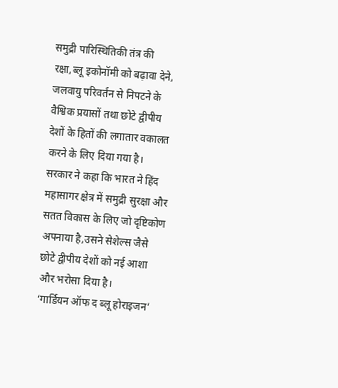समुद्री पारिस्थितिकी तंत्र की रक्षा,ब्लू इकोनॉमी को बढ़ावा देने, जलवायु परिवर्तन से निपटने के वैश्विक प्रयासों तथा छोटे द्वीपीय देशों के हितों की लगातार वकालत करने के लिए दिया गया है। सरकार ने कहा कि भारत ने हिंद महासागर क्षेत्र में समुद्री सुरक्षा और सतत विकास के लिए जो दृष्टिकोण अपनाया है,उसने सेशेल्स जैसे छोटे द्वीपीय देशों को नई आशा और भरोसा दिया है।
‘गार्डियन ऑफ द ब्लू होराइजन’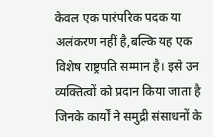केवल एक पारंपरिक पदक या अलंकरण नहीं है,बल्कि यह एक विशेष राष्ट्रपति सम्मान है। इसे उन व्यक्तित्वों को प्रदान किया जाता है जिनके कार्यों ने समुद्री संसाधनों के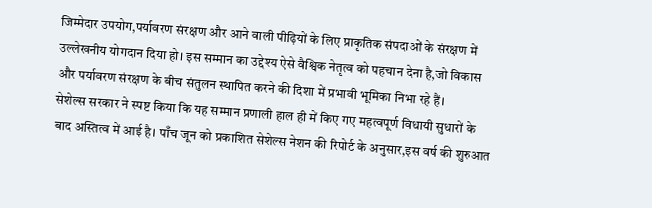जिम्मेदार उपयोग,पर्यावरण संरक्षण और आने वाली पीढ़ियों के लिए प्राकृतिक संपदाओं के संरक्षण में उल्लेखनीय योगदान दिया हो। इस सम्मान का उद्देश्य ऐसे वैश्विक नेतृत्व को पहचान देना है,जो विकास और पर्यावरण संरक्षण के बीच संतुलन स्थापित करने की दिशा में प्रभावी भूमिका निभा रहे हैं।
सेशेल्स सरकार ने स्पष्ट किया कि यह सम्मान प्रणाली हाल ही में किए गए महत्वपूर्ण विधायी सुधारों के बाद अस्तित्व में आई है। पाँच जून को प्रकाशित सेशेल्स नेशन की रिपोर्ट के अनुसार,इस वर्ष की शुरुआत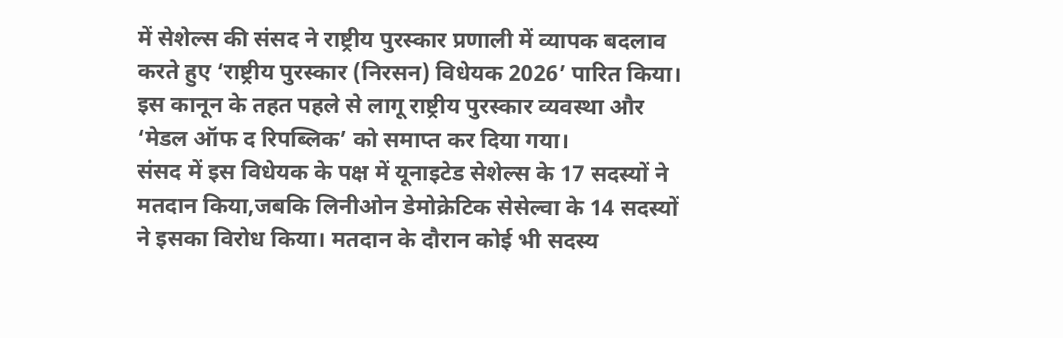में सेशेल्स की संसद ने राष्ट्रीय पुरस्कार प्रणाली में व्यापक बदलाव करते हुए ‘राष्ट्रीय पुरस्कार (निरसन) विधेयक 2026’ पारित किया। इस कानून के तहत पहले से लागू राष्ट्रीय पुरस्कार व्यवस्था और ‘मेडल ऑफ द रिपब्लिक’ को समाप्त कर दिया गया।
संसद में इस विधेयक के पक्ष में यूनाइटेड सेशेल्स के 17 सदस्यों ने मतदान किया,जबकि लिनीओन डेमोक्रेटिक सेसेल्वा के 14 सदस्यों ने इसका विरोध किया। मतदान के दौरान कोई भी सदस्य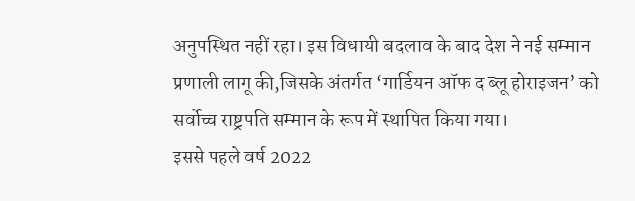अनुपस्थित नहीं रहा। इस विधायी बदलाव के बाद देश ने नई सम्मान प्रणाली लागू की,जिसके अंतर्गत ‘गार्डियन ऑफ द ब्लू होराइजन’ को सर्वोच्च राष्ट्रपति सम्मान के रूप में स्थापित किया गया।
इससे पहले वर्ष 2022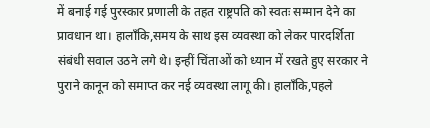में बनाई गई पुरस्कार प्रणाली के तहत राष्ट्रपति को स्वतः सम्मान देने का प्रावधान था। हालाँकि,समय के साथ इस व्यवस्था को लेकर पारदर्शिता संबंधी सवाल उठने लगे थे। इन्हीं चिंताओं को ध्यान में रखते हुए सरकार ने पुराने कानून को समाप्त कर नई व्यवस्था लागू की। हालाँकि,पहले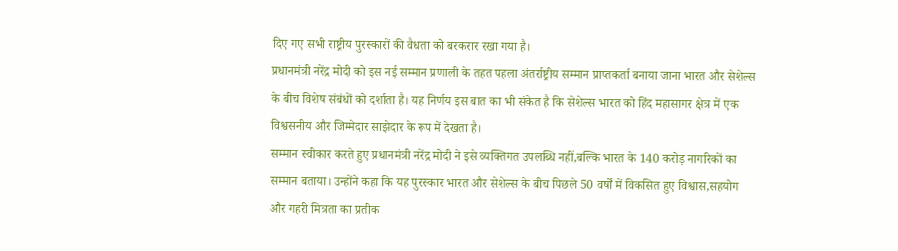दिए गए सभी राष्ट्रीय पुरस्कारों की वैधता को बरकरार रखा गया है।
प्रधानमंत्री नरेंद्र मोदी को इस नई सम्मान प्रणाली के तहत पहला अंतर्राष्ट्रीय सम्मान प्राप्तकर्ता बनाया जाना भारत और सेशेल्स के बीच विशेष संबंधों को दर्शाता है। यह निर्णय इस बात का भी संकेत है कि सेशेल्स भारत को हिंद महासागर क्षेत्र में एक विश्वसनीय और जिम्मेदार साझेदार के रूप में देखता है।
सम्मान स्वीकार करते हुए प्रधानमंत्री नरेंद्र मोदी ने इसे व्यक्तिगत उपलब्धि नहीं,बल्कि भारत के 140 करोड़ नागरिकों का सम्मान बताया। उन्होंने कहा कि यह पुरस्कार भारत और सेशेल्स के बीच पिछले 50 वर्षों में विकसित हुए विश्वास,सहयोग और गहरी मित्रता का प्रतीक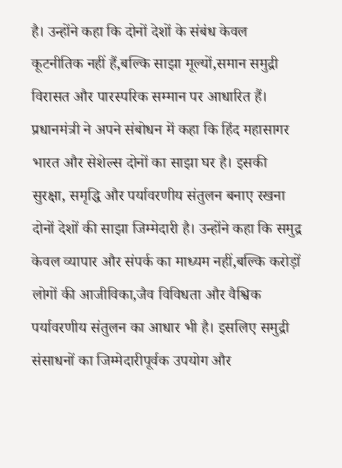है। उन्होंने कहा कि दोनों देशों के संबंध केवल कूटनीतिक नहीं हैं,बल्कि साझा मूल्यों,समान समुद्री विरासत और पारस्परिक सम्मान पर आधारित हैं।
प्रधानमंत्री ने अपने संबोधन में कहा कि हिंद महासागर भारत और सेशेल्स दोनों का साझा घर है। इसकी सुरक्षा, समृद्धि और पर्यावरणीय संतुलन बनाए रखना दोनों देशों की साझा जिम्मेदारी है। उन्होंने कहा कि समुद्र केवल व्यापार और संपर्क का माध्यम नहीं,बल्कि करोड़ों लोगों की आजीविका,जैव विविधता और वैश्विक पर्यावरणीय संतुलन का आधार भी है। इसलिए समुद्री संसाधनों का जिम्मेदारीपूर्वक उपयोग और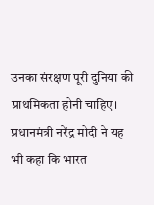उनका संरक्षण पूरी दुनिया की प्राथमिकता होनी चाहिए।
प्रधानमंत्री नरेंद्र मोदी ने यह भी कहा कि भारत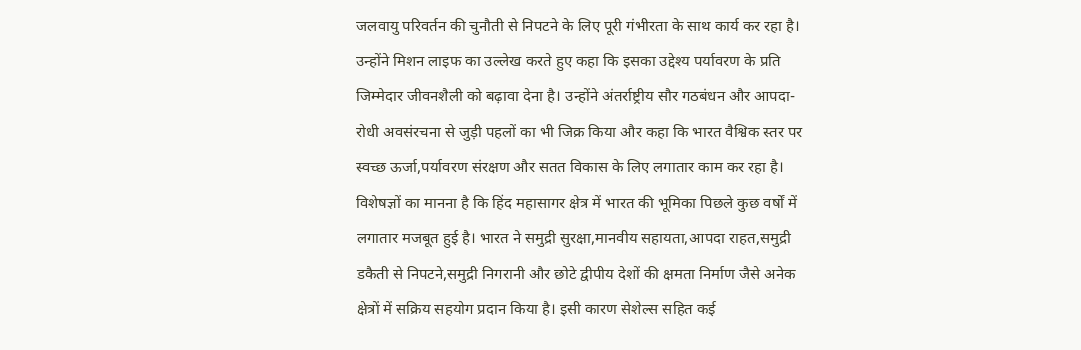जलवायु परिवर्तन की चुनौती से निपटने के लिए पूरी गंभीरता के साथ कार्य कर रहा है। उन्होंने मिशन लाइफ का उल्लेख करते हुए कहा कि इसका उद्देश्य पर्यावरण के प्रति जिम्मेदार जीवनशैली को बढ़ावा देना है। उन्होंने अंतर्राष्ट्रीय सौर गठबंधन और आपदा-रोधी अवसंरचना से जुड़ी पहलों का भी जिक्र किया और कहा कि भारत वैश्विक स्तर पर स्वच्छ ऊर्जा,पर्यावरण संरक्षण और सतत विकास के लिए लगातार काम कर रहा है।
विशेषज्ञों का मानना है कि हिंद महासागर क्षेत्र में भारत की भूमिका पिछले कुछ वर्षों में लगातार मजबूत हुई है। भारत ने समुद्री सुरक्षा,मानवीय सहायता,आपदा राहत,समुद्री डकैती से निपटने,समुद्री निगरानी और छोटे द्वीपीय देशों की क्षमता निर्माण जैसे अनेक क्षेत्रों में सक्रिय सहयोग प्रदान किया है। इसी कारण सेशेल्स सहित कई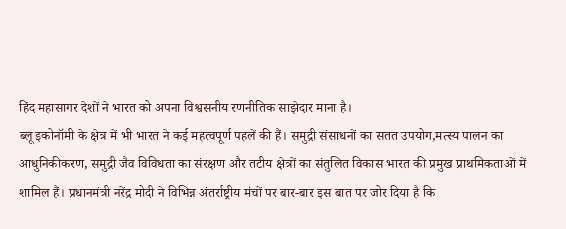हिंद महासागर देशों ने भारत को अपना विश्वसनीय रणनीतिक साझेदार माना है।
ब्लू इकोनॉमी के क्षेत्र में भी भारत ने कई महत्वपूर्ण पहलें की हैं। समुद्री संसाधनों का सतत उपयोग,मत्स्य पालन का आधुनिकीकरण, समुद्री जैव विविधता का संरक्षण और तटीय क्षेत्रों का संतुलित विकास भारत की प्रमुख प्राथमिकताओं में शामिल हैं। प्रधानमंत्री नरेंद्र मोदी ने विभिन्न अंतर्राष्ट्रीय मंचों पर बार-बार इस बात पर जोर दिया है कि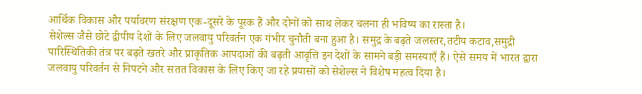आर्थिक विकास और पर्यावरण संरक्षण एक-दूसरे के पूरक हैं और दोनों को साथ लेकर चलना ही भविष्य का रास्ता है।
सेशेल्स जैसे छोटे द्वीपीय देशों के लिए जलवायु परिवर्तन एक गंभीर चुनौती बना हुआ है। समुद्र के बढ़ते जलस्तर,तटीय कटाव,समुद्री पारिस्थितिकी तंत्र पर बढ़ते खतरे और प्राकृतिक आपदाओं की बढ़ती आवृत्ति इन देशों के सामने बड़ी समस्याएँ हैं। ऐसे समय में भारत द्वारा जलवायु परिवर्तन से निपटने और सतत विकास के लिए किए जा रहे प्रयासों को सेशेल्स ने विशेष महत्व दिया है।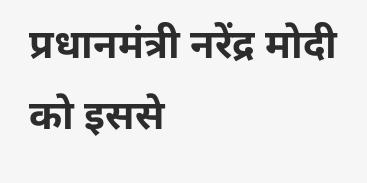प्रधानमंत्री नरेंद्र मोदी को इससे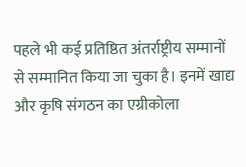पहले भी कई प्रतिष्ठित अंतर्राष्ट्रीय सम्मानों से सम्मानित किया जा चुका है। इनमें खाद्य और कृषि संगठन का एग्रीकोला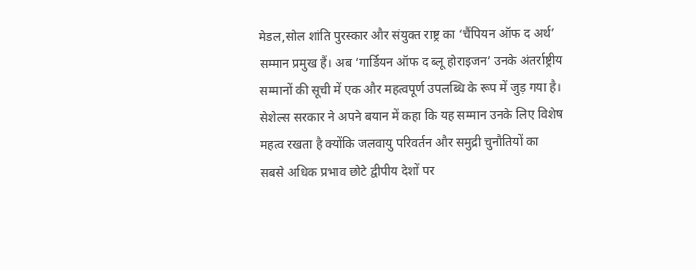मेडल,सोल शांति पुरस्कार और संयुक्त राष्ट्र का ‘चैंपियन ऑफ द अर्थ’ सम्मान प्रमुख हैं। अब ‘गार्डियन ऑफ द ब्लू होराइजन’ उनके अंतर्राष्ट्रीय सम्मानों की सूची में एक और महत्वपूर्ण उपलब्धि के रूप में जुड़ गया है।
सेशेल्स सरकार ने अपने बयान में कहा कि यह सम्मान उनके लिए विशेष महत्व रखता है क्योंकि जलवायु परिवर्तन और समुद्री चुनौतियों का सबसे अधिक प्रभाव छोटे द्वीपीय देशों पर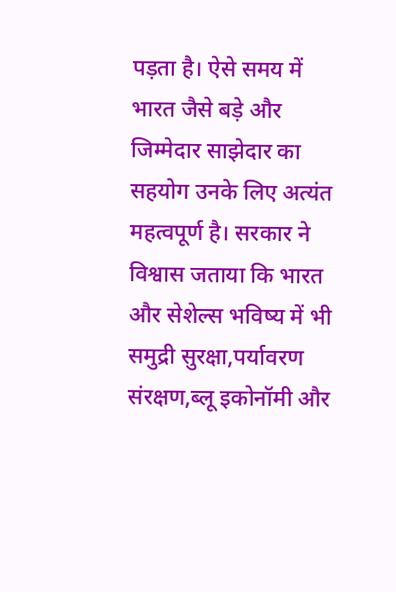पड़ता है। ऐसे समय में भारत जैसे बड़े और जिम्मेदार साझेदार का सहयोग उनके लिए अत्यंत महत्वपूर्ण है। सरकार ने विश्वास जताया कि भारत और सेशेल्स भविष्य में भी समुद्री सुरक्षा,पर्यावरण संरक्षण,ब्लू इकोनॉमी और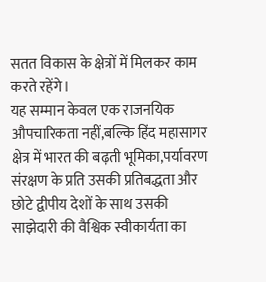सतत विकास के क्षेत्रों में मिलकर काम करते रहेंगे।
यह सम्मान केवल एक राजनयिक औपचारिकता नहीं,बल्कि हिंद महासागर क्षेत्र में भारत की बढ़ती भूमिका,पर्यावरण संरक्षण के प्रति उसकी प्रतिबद्धता और छोटे द्वीपीय देशों के साथ उसकी साझेदारी की वैश्विक स्वीकार्यता का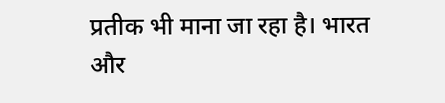प्रतीक भी माना जा रहा है। भारत और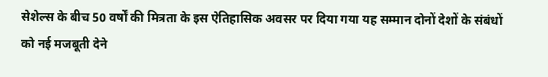सेशेल्स के बीच 50 वर्षों की मित्रता के इस ऐतिहासिक अवसर पर दिया गया यह सम्मान दोनों देशों के संबंधों को नई मजबूती देने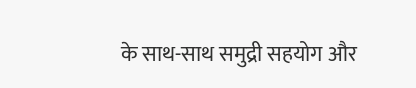के साथ-साथ समुद्री सहयोग और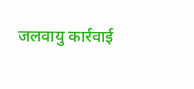जलवायु कार्रवाई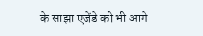के साझा एजेंडे को भी आगे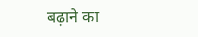बढ़ाने का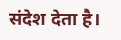संदेश देता है।